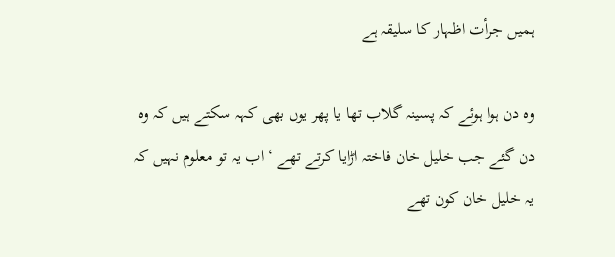ہمیں جرأت اظہار کا سلیقہ ہے

وہ دن ہوا ہوئے کہ پسینہ گلاب تھا یا پھر یوں بھی کہہ سکتے ہیں کہ وہ دن گئے جب خلیل خان فاختہ اڑایا کرتے تھے ‘ اب یہ تو معلوم نہیں کہ یہ خلیل خان کون تھے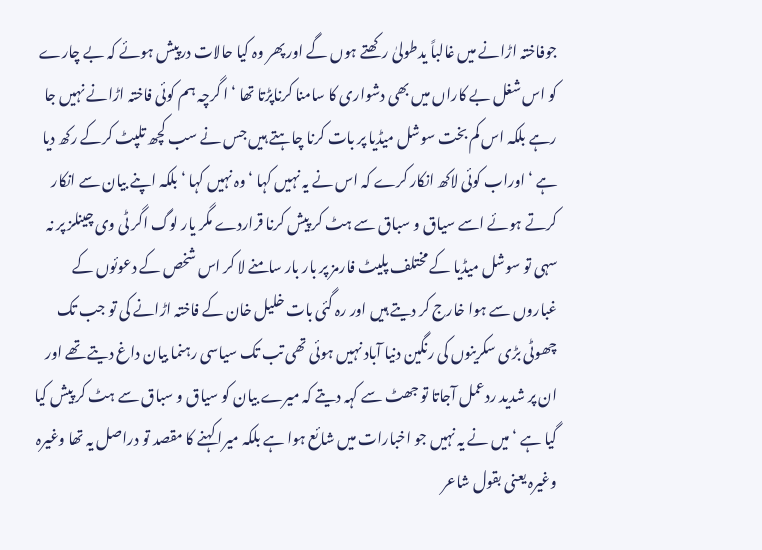جوفاختہ اڑانے میں غالباً یدطولیٰ رکھتے ہوں گے اور پھر وہ کیا حالات درپیش ہوئے کہ بے چارے کو اس شغل بے کاراں میں بھی دشواری کا سامنا کرناپڑتا تھا ‘ ا گرچہ ہم کوئی فاختہ اڑانے نہیں جا رہے بلکہ اس کم بخت سوشل میڈیا پر بات کرنا چاہتے ہیں جس نے سب کچھ تلپٹ کرکے رکھ دیا ہے ‘ اوراب کوئی لاکھ انکار کرے کہ اس نے یہ نہیں کہا ‘ وہ نہیں کہا ‘ بلکہ اپنے بیان سے انکار کرتے ہوئے اسے سیاق و سباق سے ہٹ کر پیش کرنا قراردے مگر یار لوگ اگر ٹی وی چینلز پر نہ سہی تو سوشل میڈیا کے مختلف پلیٹ فارمز پر بار بار سامنے لا کر اس شخص کے دعوئوں کے غباروں سے ہوا خارج کر دیتے ہیں اور رہ گئی بات خلیل خان کے فاختہ اڑانے کی تو جب تک چھوٹی بڑی سکرینوں کی رنگین دنیا آباد نہیں ہوئی تھی تب تک سیاسی رہنما بیان داغ دیتے تھے اور ان پر شدید ردعمل آجاتا تو جھٹ سے کہہ دیتے کہ میرے بیان کو سیاق و سباق سے ہٹ کر پیش کیا گیا ہے ‘ میں نے یہ نہیں جو اخبارات میں شائع ہوا ہے بلکہ میرا کہنے کا مقصد تو دراصل یہ تھا وغیرہ وغیرہ یعنی بقول شاعر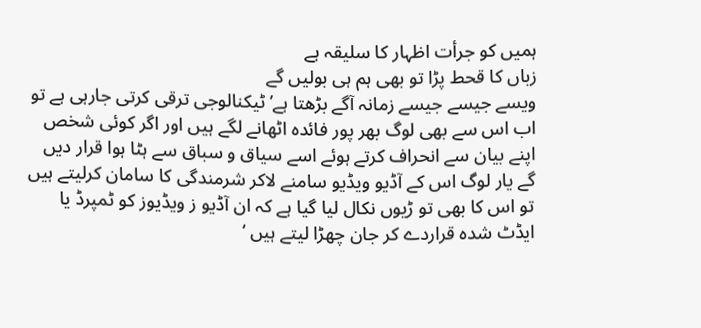ہمیں کو جرأت اظہار کا سلیقہ ہے
زباں کا قحط پڑا تو بھی ہم ہی بولیں گے
ویسے جیسے جیسے زمانہ آگے بڑھتا ہے’ ٹیکنالوجی ترقی کرتی جارہی ہے تو اب اس سے بھی لوگ بھر پور فائدہ اٹھانے لگے ہیں اور اگر کوئی شخص اپنے بیان سے انحراف کرتے ہوئے اسے سیاق و سباق سے ہٹا ہوا قرار دیں گے یار لوگ اس کے آڈیو ویڈیو سامنے لاکر شرمندگی کا سامان کرلیتے ہیں تو اس کا بھی تو ڑیوں نکال لیا گیا ہے کہ ان آڈیو ز ویڈیوز کو ٹمپرڈ یا ایڈٹ شدہ قراردے کر جان چھڑا لیتے ہیں ‘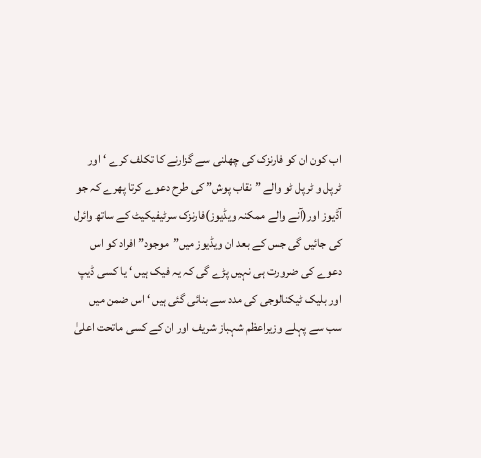اب کون ان کو فارنزک کی چھلنی سے گزارنے کا تکلف کرے ‘ اور ٹرپل و ٹرپل ٹو والے ” نقاب پوش” کی طرح دعوے کرتا پھرے کہ جو آڈیوز اور(آنے والے ممکنہ ویڈیوز)فارنزک سرٹیفیکیٹ کے ساتھ وائرل کی جائیں گی جس کے بعد ان ویڈیوز میں”موجود” افراد کو اس دعوے کی ضرورت ہی نہیں پڑے گی کہ یہ فیک ہیں ‘ یا کسی ڈیپ اور بلیک ٹیکنالوجی کی مدد سے بنائی گئی ہیں ‘ اس ضمن میں سب سے پہلے وزیراعظم شہباز شریف اور ان کے کسی ماتحت اعلیٰ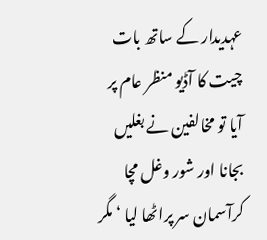عہدیدار کے ساتھ بات چیت کا آڈیو منظر عام پر آیا تو مخالفین نے بغلیں بجانا اور شور وغل مچا کرآسمان سر پراٹھا لیا ‘ مگر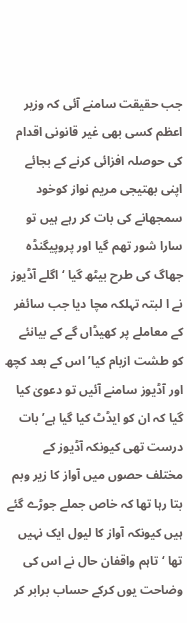جب حقیقت سامنے آئی کہ وزیر اعظم کسی بھی غیر قانونی اقدام کی حوصلہ افزائی کرنے کے بجائے اپنی بھتیجی مریم نواز کوخود سمجھانے کی بات کر رہے ہیں تو سارا شور تھم گیا اور پروپیگنڈہ جھاگ کی طرح بیٹھ گیا ‘ اگلے آڈیوز نے ا لبتہ تہلکہ مچا دیا جب سائفر کے معاملے پر کھیڈاں گے کے بیانئے کو طشت ازبام کیا’ اس کے بعد کچھ اور آڈیوز سامنے آئیں تو دعویٰ کیا گیا کہ ان کو ایڈٹ کیا گیا ہے’ بات درست تھی کیونکہ آڈیوز کے مختلف حصوں میں آواز کا زیر وبم بتا رہا تھا کہ خاص جملے جوڑے گئے ہیں کیونکہ آواز کا لیول ایک نہیں تھا ‘ تاہم واقفان حال نے اس کی وضاحت یوں کرکے حساب برابر کر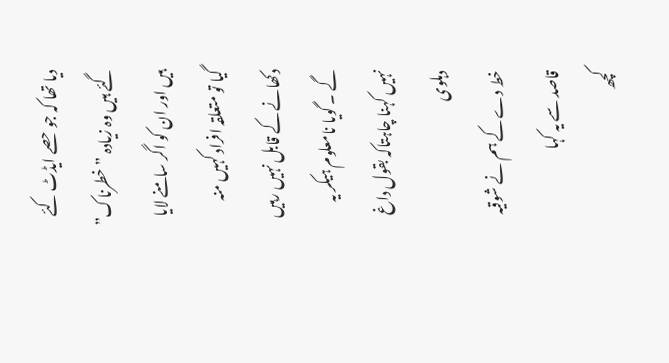دیا تھا کہ جو حصے ایڈٹ کئے گئے ہیں وہ زیادہ ”خطرناک” ہیں اور ان کو اگر سامنے لایا گیا تو متعلقہ افراد کہیں منہ دکھانے کے قابل نہیں رہیں گے ۔ گویا نامعلوم ہیکر یہ نہیں کہنا چاہتاکہ بقول داغ دہلوی
خط دے کے ہم نے شوقیہ قاصد سے یہ کہا
کچھ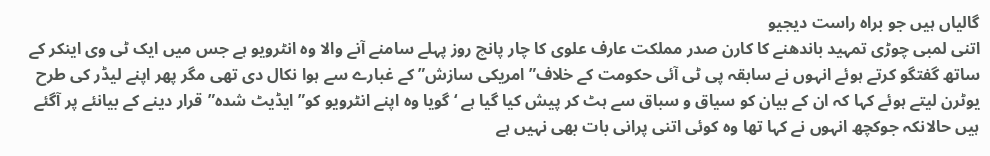گالیاں ہیں جو براہ راست دیجیو
اتنی لمبی چوڑی تمہید باندھنے کا کارن صدر مملکت عارف علوی کا چار پانچ روز پہلے سامنے آنے والا وہ انٹرویو ہے جس میں ایک ٹی وی اینکر کے ساتھ گفتگو کرتے ہوئے انہوں نے سابقہ پی ٹی آئی حکومت کے خلاف”امریکی سازش” کے غبارے سے ہوا نکال دی تھی مگر پھر اپنے لیڈر کی طرح یوٹرن لیتے ہوئے کہا کہ ان کے بیان کو سیاق و سباق سے ہٹ کر پیش کیا گیا ہے ‘ گویا وہ اپنے انٹرویو کو”ایڈیٹ شدہ”قرار دینے کے بیانئے پر آگئے ہیں حالانکہ جوکچھ انہوں نے کہا تھا وہ کوئی اتنی پرانی بات بھی نہیں ہے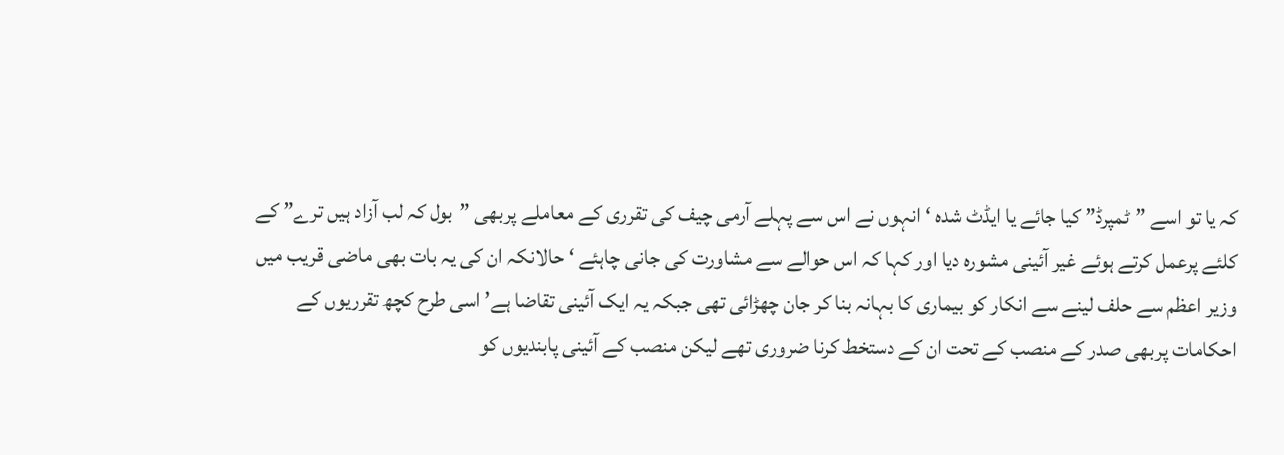کہ یا تو اسے ”ٹمپرڈ” کیا جائے یا ایڈٹ شدہ ‘ انہوں نے اس سے پہلے آرمی چیف کی تقرری کے معاملے پربھی ”بول کہ لب آزاد ہیں ترے” کے کلئے پرعمل کرتے ہوئے غیر آئینی مشورہ دیا اور کہا کہ اس حوالے سے مشاورت کی جانی چاہئے ‘ حالانکہ ان کی یہ بات بھی ماضی قریب میں وزیر اعظم سے حلف لینے سے انکار کو بیماری کا بہانہ بنا کر جان چھڑائی تھی جبکہ یہ ایک آئینی تقاضا ہے’ اسی طرح کچھ تقرریوں کے احکامات پربھی صدر کے منصب کے تحت ان کے دستخط کرنا ضروری تھے لیکن منصب کے آئینی پابندیوں کو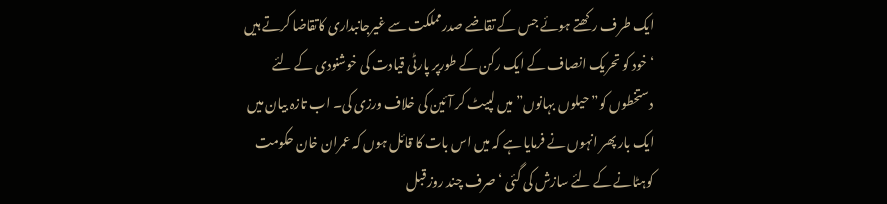ایک طرف رکھتے ہوئے جس کے تقاضے صدرمملکت سے غیرجانبداری کاتقاضا کرتے ہیں ‘ خود کو تحریک انصاف کے ایک رکن کے طورپر پارٹی قیادت کی خوشنودی کے لئے دستخطوں کو”حیلوں بہانوں” میں لپیٹ کر آئین کی خلاف ورزی کی۔ اب تازہ بیان میں ایک بار پھر انہوں نے فرمایا ہے کہ میں اس بات کا قائل ہوں کہ عمران خان حکومت کوہٹانے کے لئے سازش کی گئی ‘ صرف چند روز قبل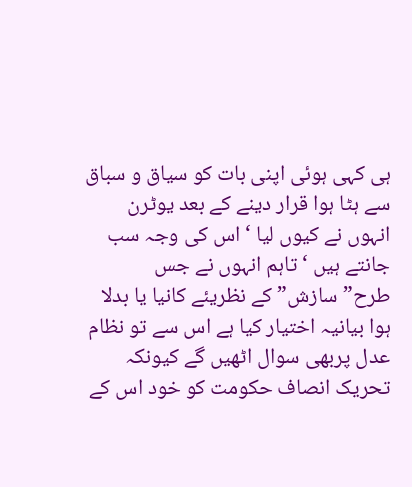ہی کہی ہوئی اپنی بات کو سیاق و سباق سے ہٹا ہوا قرار دینے کے بعد یوٹرن انہوں نے کیوں لیا ‘ اس کی وجہ سب جانتے ہیں ‘ تاہم انہوں نے جس طرح”سازش” کے نظریئے کانیا یا بدلا ہوا بیانیہ اختیار کیا ہے اس سے تو نظام عدل پربھی سوال اٹھیں گے کیونکہ تحریک انصاف حکومت کو خود اس کے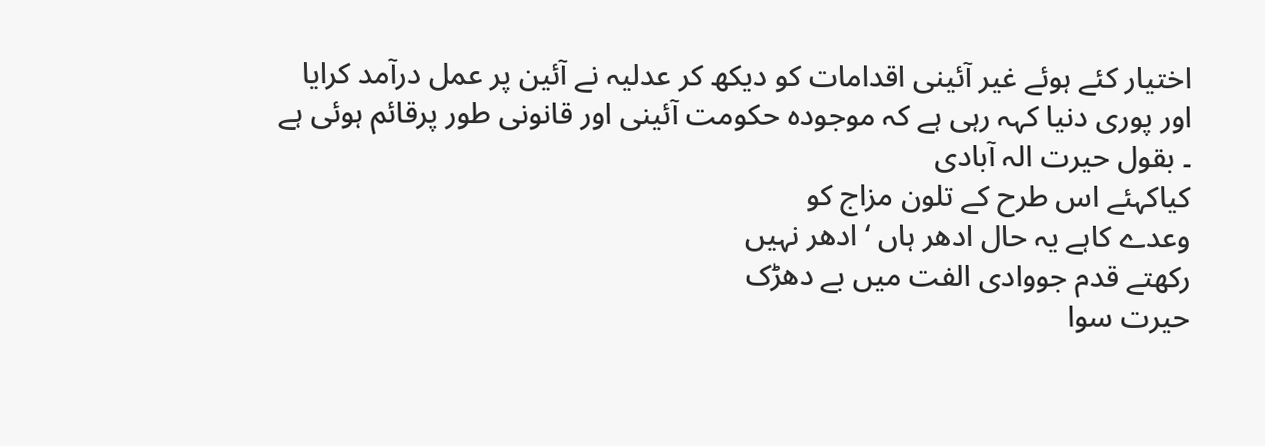اختیار کئے ہوئے غیر آئینی اقدامات کو دیکھ کر عدلیہ نے آئین پر عمل درآمد کرایا اور پوری دنیا کہہ رہی ہے کہ موجودہ حکومت آئینی اور قانونی طور پرقائم ہوئی ہے ۔ بقول حیرت الہ آبادی
کیاکہئے اس طرح کے تلون مزاج کو
وعدے کاہے یہ حال ادھر ہاں ‘ ادھر نہیں
رکھتے قدم جووادی الفت میں بے دھڑک
حیرت سوا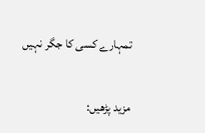تمہارے کسی کا جگر نہیں

مزید پڑھیں: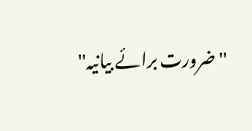''ضرورت برائے بیانیہ''